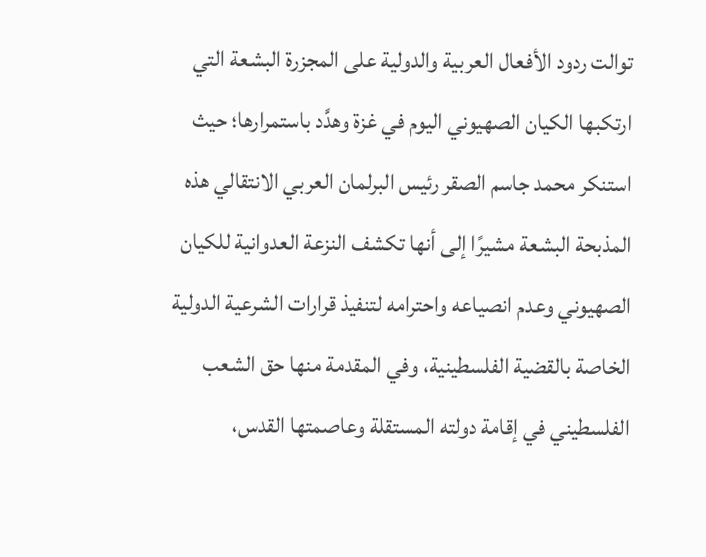توالت ردود الأفعال العربية والدولية على المجزرة البشعة التي ارتكبها الكيان الصهيوني اليوم في غزة وهدَّد باستمرارها؛ حيث استنكر محمد جاسم الصقر رئيس البرلمان العربي الانتقالي هذه المذبحة البشعة مشيرًا إلى أنها تكشف النزعة العدوانية للكيان الصهيوني وعدم انصياعه واحترامه لتنفيذ قرارات الشرعية الدولية الخاصة بالقضية الفلسطينية، وفي المقدمة منها حق الشعب الفلسطيني في إقامة دولته المستقلة وعاصمتها القدس،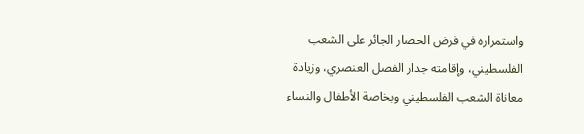واستمراره في فرض الحصار الجائر على الشعب الفلسطيني، وإقامته جدار الفصل العنصري، وزيادة معاناة الشعب الفلسطيني وبخاصة الأطفال والنساء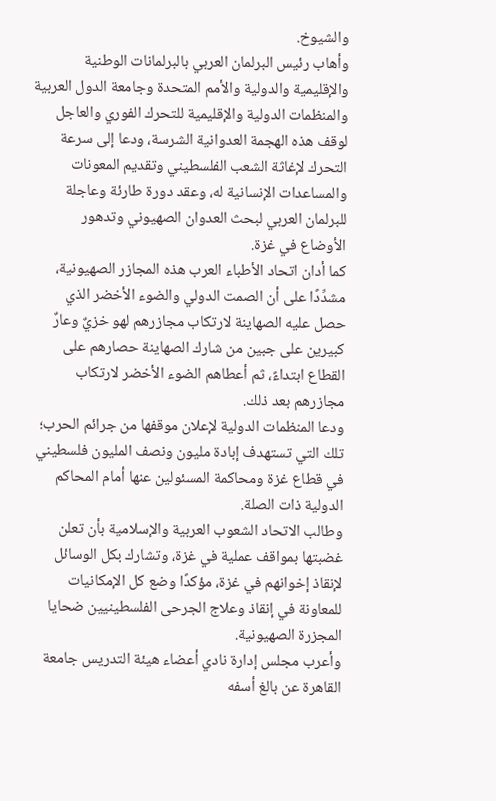والشيوخ.
وأهاب رئيس البرلمان العربي بالبرلمانات الوطنية والإقليمية والدولية والأمم المتحدة وجامعة الدول العربية والمنظمات الدولية والإقليمية للتحرك الفوري والعاجل لوقف هذه الهجمة العدوانية الشرسة، ودعا إلى سرعة التحرك لإغاثة الشعب الفلسطيني وتقديم المعونات والمساعدات الإنسانية له، وعقد دورة طارئة وعاجلة للبرلمان العربي لبحث العدوان الصهيوني وتدهور الأوضاع في غزة.
كما أدان اتحاد الأطباء العرب هذه المجازر الصهيونية، مشدِّدًا على أن الصمت الدولي والضوء الأخضر الذي حصل عليه الصهاينة لارتكاب مجازرهم لهو خزيٌ وعارٌ كبيرين على جبين من شارك الصهاينة حصارهم على القطاع ابتداءً، ثم أعطاهم الضوء الأخضر لارتكاب مجازرهم بعد ذلك.
ودعا المنظمات الدولية لإعلان موقفها من جرائم الحرب؛ تلك التي تستهدف إبادة مليون ونصف المليون فلسطيني في قطاع غزة ومحاكمة المسئولين عنها أمام المحاكم الدولية ذات الصلة.
وطالب الاتحاد الشعوب العربية والإسلامية بأن تعلن غضبتها بمواقف عملية في غزة، وتشارك بكل الوسائل لإنقاذ إخوانهم في غزة، مؤكدًا وضع كل الإمكانيات للمعاونة في إنقاذ وعلاج الجرحى الفلسطينيين ضحايا المجزرة الصهيونية.
وأعرب مجلس إدارة نادي أعضاء هيئة التدريس جامعة القاهرة عن بالغ أسفه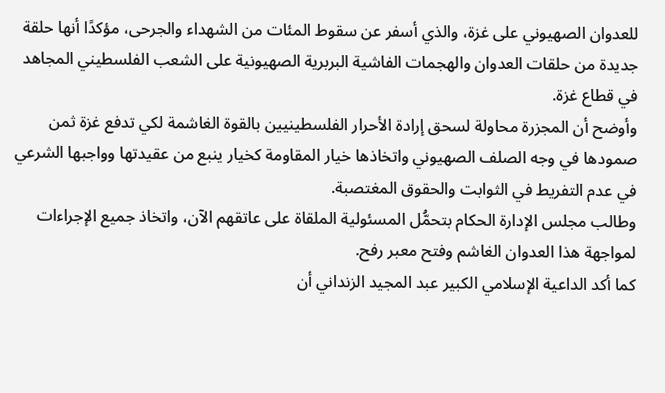للعدوان الصهيوني على غزة، والذي أسفر عن سقوط المئات من الشهداء والجرحى، مؤكدًا أنها حلقة جديدة من حلقات العدوان والهجمات الفاشية البربرية الصهيونية على الشعب الفلسطيني المجاهد في قطاع غزة.
وأوضح أن المجزرة محاولة لسحق إرادة الأحرار الفلسطينيين بالقوة الغاشمة لكي تدفع غزة ثمن صمودها في وجه الصلف الصهيوني واتخاذها خيار المقاومة كخيار ينبع من عقيدتها وواجبها الشرعي في عدم التفريط في الثوابت والحقوق المغتصبة.
وطالب مجلس الإدارة الحكام بتحمُّل المسئولية الملقاة على عاتقهم الآن، واتخاذ جميع الإجراءات لمواجهة هذا العدوان الغاشم وفتح معبر رفح.
كما أكد الداعية الإسلامي الكبير عبد المجيد الزنداني أن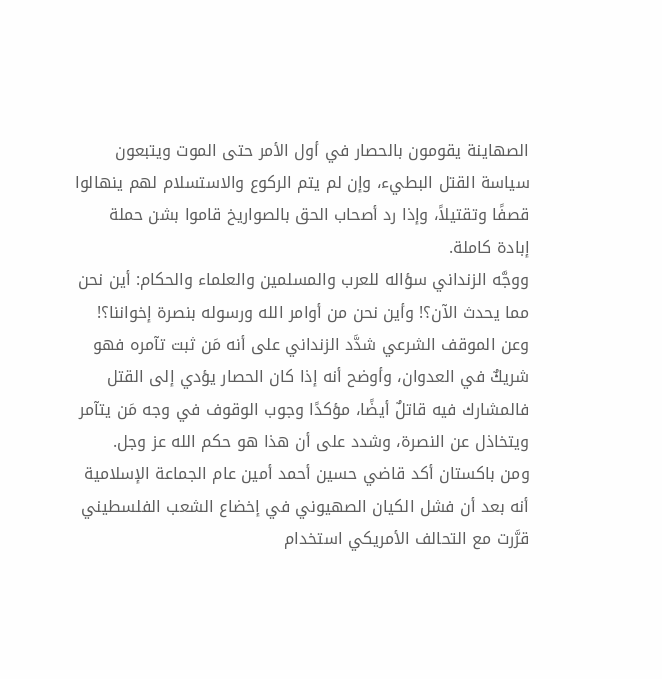الصهاينة يقومون بالحصار في أول الأمر حتى الموت ويتبعون سياسة القتل البطيء، وإن لم يتم الركوع والاستسلام لهم ينهالوا قصفًا وتقتيلاً، وإذا رد أصحاب الحق بالصواريخ قاموا بشن حملة إبادة كاملة.
ووجَّه الزنداني سؤاله للعرب والمسلمين والعلماء والحكام: أين نحن مما يحدث الآن؟! وأين نحن من أوامر الله ورسوله بنصرة إخواننا؟!
وعن الموقف الشرعي شدَّد الزنداني على أنه مَن ثبت تآمره فهو شريكٌ في العدوان، وأوضح أنه إذا كان الحصار يؤدي إلى القتل فالمشارك فيه قاتلٌ أيضًا، مؤكدًا وجوب الوقوف في وجه مَن يتآمر ويتخاذل عن النصرة، وشدد على أن هذا هو حكم الله عز وجل.
ومن باكستان أكد قاضي حسين أحمد أمين عام الجماعة الإسلامية أنه بعد أن فشل الكيان الصهيوني في إخضاع الشعب الفلسطيني قرَّرت مع التحالف الأمريكي استخدام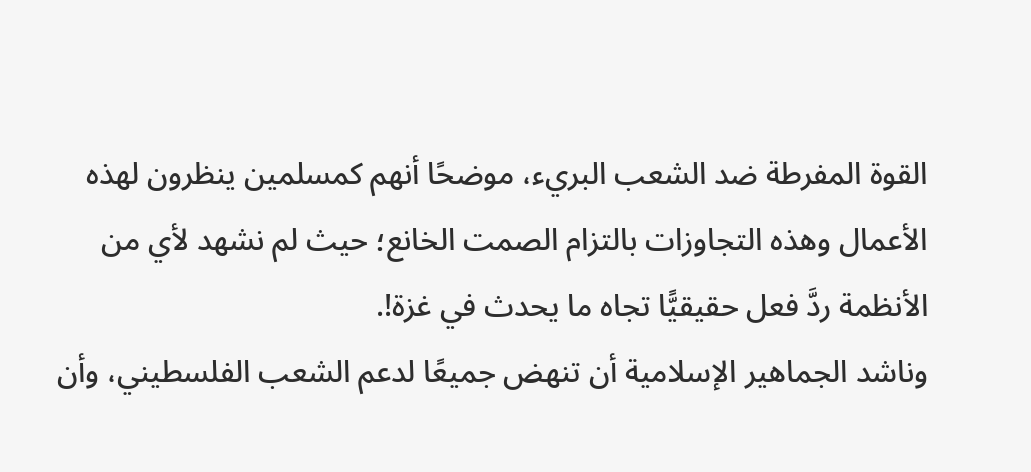القوة المفرطة ضد الشعب البريء، موضحًا أنهم كمسلمين ينظرون لهذه الأعمال وهذه التجاوزات بالتزام الصمت الخانع؛ حيث لم نشهد لأي من الأنظمة ردَّ فعل حقيقيًّا تجاه ما يحدث في غزة!.
وناشد الجماهير الإسلامية أن تنهض جميعًا لدعم الشعب الفلسطيني، وأن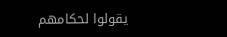يقولوا لحكامهم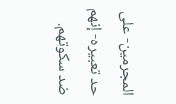المجرمين- على حد تعبيره- إنهم ضد سكوتهم.